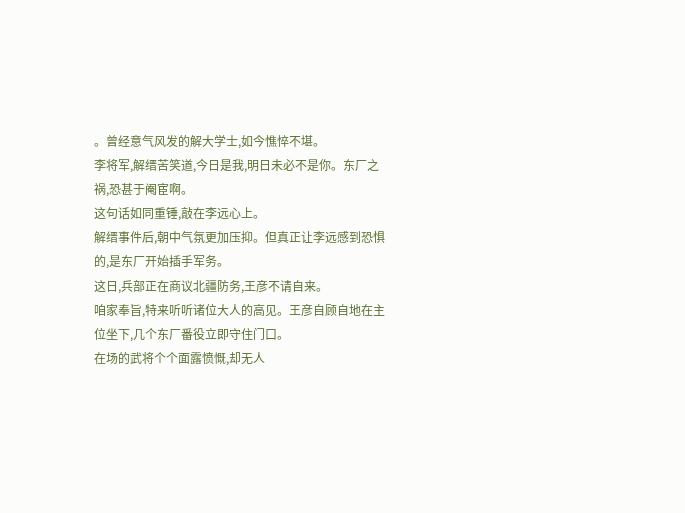。曾经意气风发的解大学士,如今憔悴不堪。
李将军,解缙苦笑道,今日是我,明日未必不是你。东厂之祸,恐甚于阉宦啊。
这句话如同重锤,敲在李远心上。
解缙事件后,朝中气氛更加压抑。但真正让李远感到恐惧的,是东厂开始插手军务。
这日,兵部正在商议北疆防务,王彦不请自来。
咱家奉旨,特来听听诸位大人的高见。王彦自顾自地在主位坐下,几个东厂番役立即守住门口。
在场的武将个个面露愤慨,却无人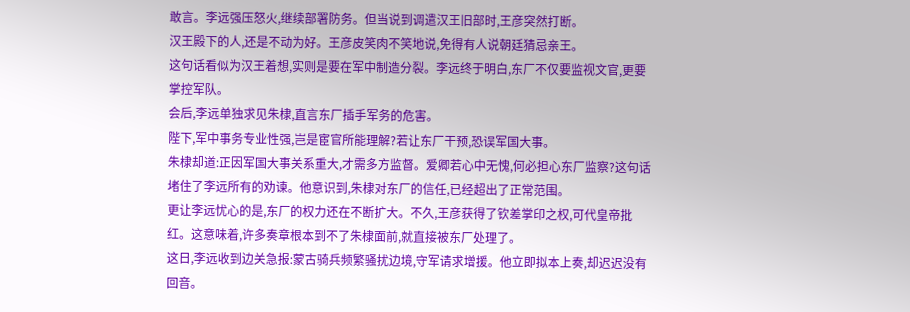敢言。李远强压怒火,继续部署防务。但当说到调遣汉王旧部时,王彦突然打断。
汉王殿下的人,还是不动为好。王彦皮笑肉不笑地说,免得有人说朝廷猜忌亲王。
这句话看似为汉王着想,实则是要在军中制造分裂。李远终于明白,东厂不仅要监视文官,更要掌控军队。
会后,李远单独求见朱棣,直言东厂插手军务的危害。
陛下,军中事务专业性强,岂是宦官所能理解?若让东厂干预,恐误军国大事。
朱棣却道:正因军国大事关系重大,才需多方监督。爱卿若心中无愧,何必担心东厂监察?这句话堵住了李远所有的劝谏。他意识到,朱棣对东厂的信任,已经超出了正常范围。
更让李远忧心的是,东厂的权力还在不断扩大。不久,王彦获得了钦差掌印之权,可代皇帝批红。这意味着,许多奏章根本到不了朱棣面前,就直接被东厂处理了。
这日,李远收到边关急报:蒙古骑兵频繁骚扰边境,守军请求增援。他立即拟本上奏,却迟迟没有回音。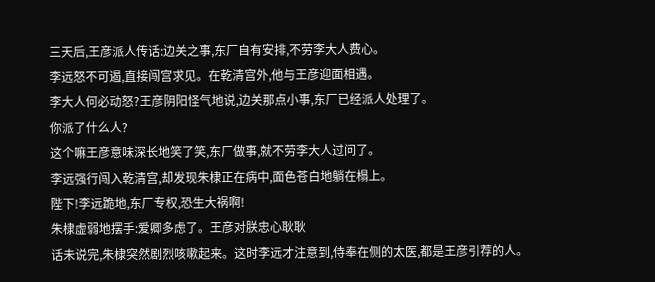三天后,王彦派人传话:边关之事,东厂自有安排,不劳李大人费心。
李远怒不可遏,直接闯宫求见。在乾清宫外,他与王彦迎面相遇。
李大人何必动怒?王彦阴阳怪气地说,边关那点小事,东厂已经派人处理了。
你派了什么人?
这个嘛王彦意味深长地笑了笑,东厂做事,就不劳李大人过问了。
李远强行闯入乾清宫,却发现朱棣正在病中,面色苍白地躺在榻上。
陛下!李远跪地,东厂专权,恐生大祸啊!
朱棣虚弱地摆手:爱卿多虑了。王彦对朕忠心耿耿
话未说完,朱棣突然剧烈咳嗽起来。这时李远才注意到,侍奉在侧的太医,都是王彦引荐的人。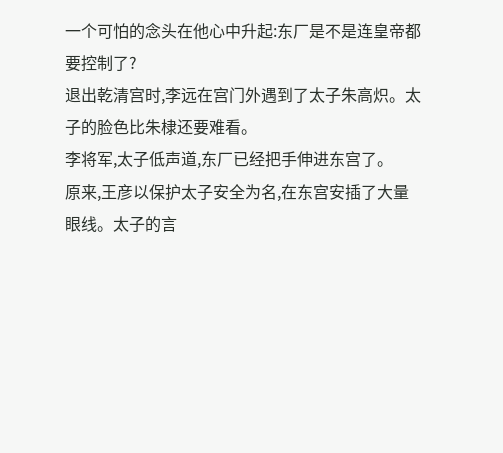一个可怕的念头在他心中升起:东厂是不是连皇帝都要控制了?
退出乾清宫时,李远在宫门外遇到了太子朱高炽。太子的脸色比朱棣还要难看。
李将军,太子低声道,东厂已经把手伸进东宫了。
原来,王彦以保护太子安全为名,在东宫安插了大量眼线。太子的言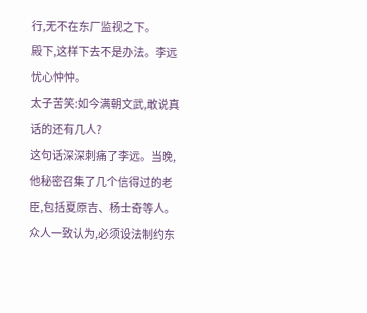行,无不在东厂监视之下。
殿下,这样下去不是办法。李远忧心忡忡。
太子苦笑:如今满朝文武,敢说真话的还有几人?
这句话深深刺痛了李远。当晚,他秘密召集了几个信得过的老臣,包括夏原吉、杨士奇等人。众人一致认为,必须设法制约东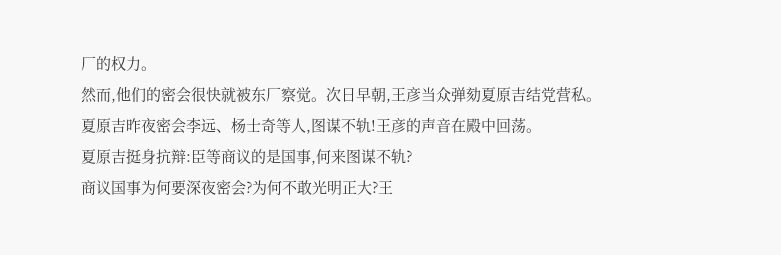厂的权力。
然而,他们的密会很快就被东厂察觉。次日早朝,王彦当众弹劾夏原吉结党营私。
夏原吉昨夜密会李远、杨士奇等人,图谋不轨!王彦的声音在殿中回荡。
夏原吉挺身抗辩:臣等商议的是国事,何来图谋不轨?
商议国事为何要深夜密会?为何不敢光明正大?王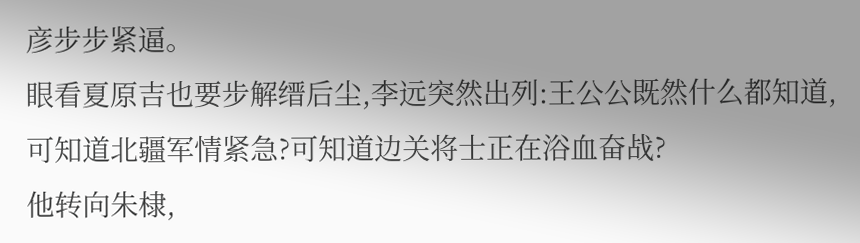彦步步紧逼。
眼看夏原吉也要步解缙后尘,李远突然出列:王公公既然什么都知道,可知道北疆军情紧急?可知道边关将士正在浴血奋战?
他转向朱棣,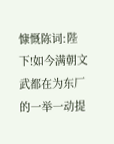慷慨陈词:陛下!如今满朝文武都在为东厂的一举一动提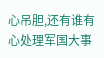心吊胆,还有谁有心处理军国大事